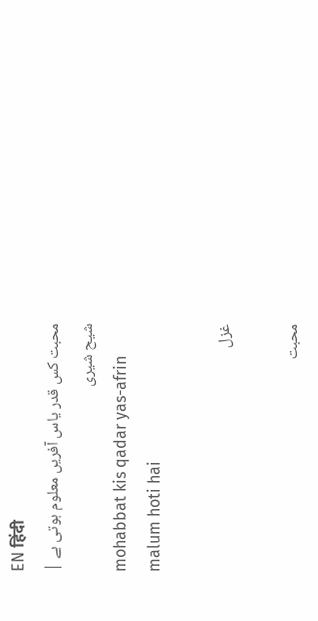EN हिंदी
محبت کس قدر یاس آفریں معلوم ہوتی ہے | شیح شیری
mohabbat kis qadar yas-afrin malum hoti hai

غزل

محبت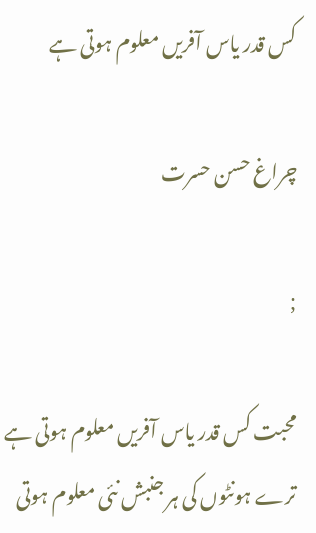کس قدر یاس آفریں معلوم ہوتی ہے

چراغ حسن حسرت

;

محبت کس قدر یاس آفریں معلوم ہوتی ہے
ترے ہونٹوں کی ہر جنبش نئی معلوم ہوتی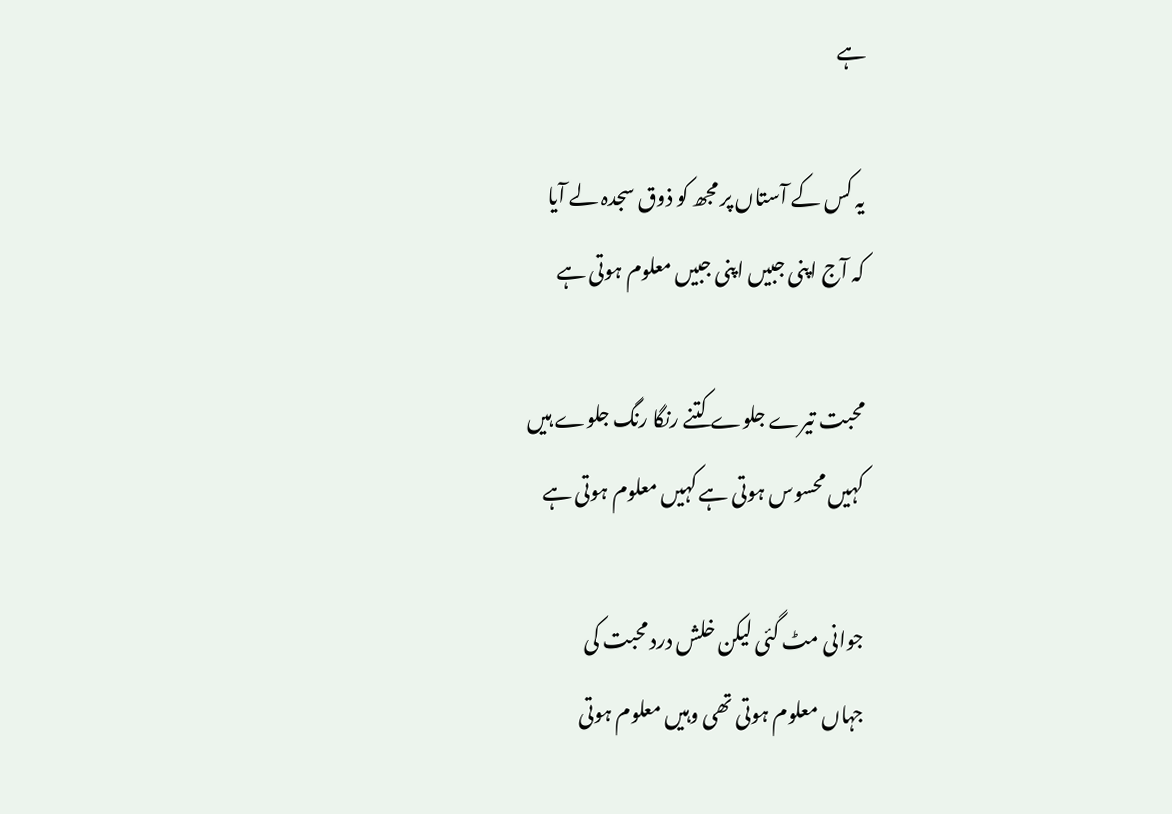ہے

یہ کس کے آستاں پر مجھ کو ذوق سجدہ لے آیا
کہ آج اپنی جبیں اپنی جبیں معلوم ہوتی ہے

محبت تیرے جلوے کتنے رنگا رنگ جلوے ہیں
کہیں محسوس ہوتی ہے کہیں معلوم ہوتی ہے

جوانی مٹ گئی لیکن خلش درد محبت کی
جہاں معلوم ہوتی تھی وہیں معلوم ہوتی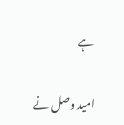ہے

امید وصل نے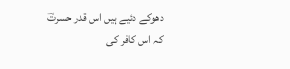دھوکے دئیے ہیں اس قدر حسرتؔ
کہ اس کافر کی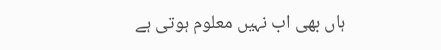ہاں بھی اب نہیں معلوم ہوتی ہے